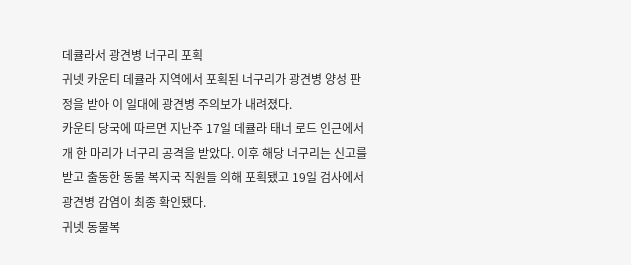데큘라서 광견병 너구리 포획
귀넷 카운티 데큘라 지역에서 포획된 너구리가 광견병 양성 판정을 받아 이 일대에 광견병 주의보가 내려졌다.
카운티 당국에 따르면 지난주 17일 데큘라 태너 로드 인근에서 개 한 마리가 너구리 공격을 받았다. 이후 해당 너구리는 신고를 받고 출동한 동물 복지국 직원들 의해 포획됐고 19일 검사에서 광견병 감염이 최종 확인됐다.
귀넷 동물복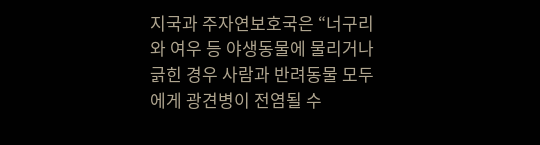지국과 주자연보호국은 “너구리와 여우 등 야생동물에 물리거나 긁힌 경우 사람과 반려동물 모두에게 광견병이 전염될 수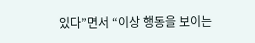있다”면서 “이상 행동을 보이는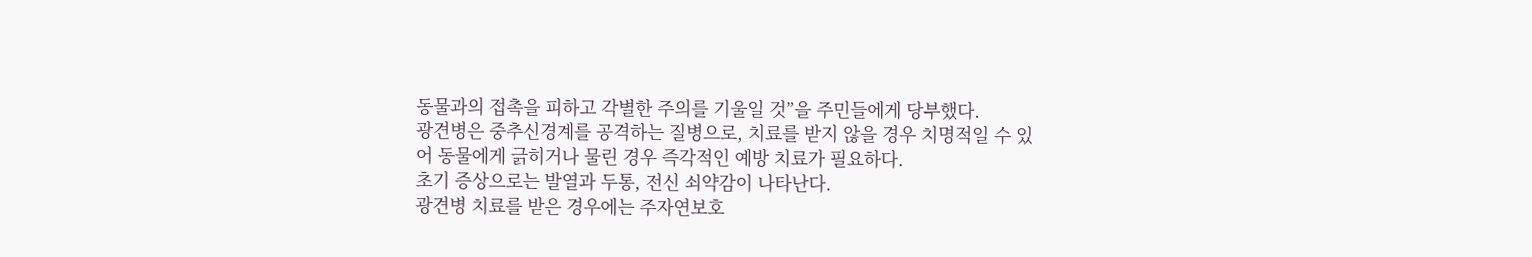동물과의 접촉을 피하고 각별한 주의를 기울일 것”을 주민들에게 당부했다.
광견병은 중추신경계를 공격하는 질병으로, 치료를 받지 않을 경우 치명적일 수 있어 동물에게 긁히거나 물린 경우 즉각적인 예방 치료가 필요하다.
초기 증상으로는 발열과 두통, 전신 쇠약감이 나타난다.
광견병 치료를 받은 경우에는 주자연보호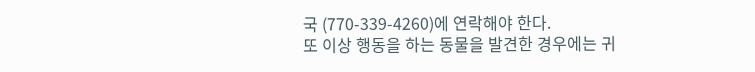국 (770-339-4260)에 연락해야 한다.
또 이상 행동을 하는 동물을 발견한 경우에는 귀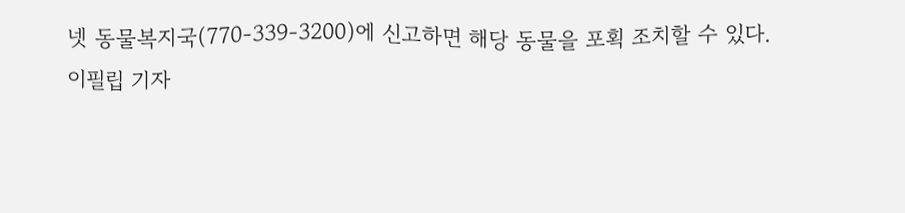넷 동물복지국(770-339-3200)에 신고하면 해당 동물을 포획 조치할 수 있다.
이필립 기자